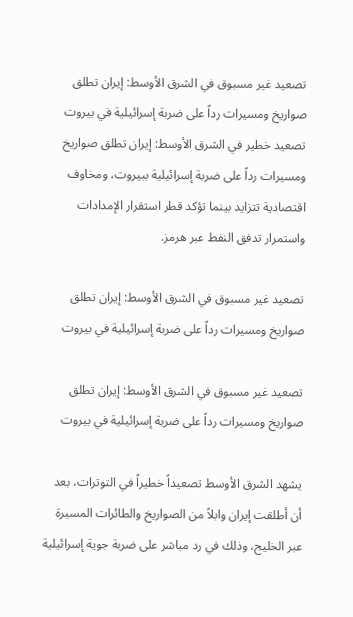تصعيد غير مسبوق في الشرق الأوسط: إيران تطلق صواريخ ومسيرات رداً على ضربة إسرائيلية في بيروت
تصعيد خطير في الشرق الأوسط: إيران تطلق صواريخ ومسيرات رداً على ضربة إسرائيلية ببيروت، ومخاوف اقتصادية تتزايد بينما تؤكد قطر استقرار الإمدادات واستمرار تدفق النفط عبر هرمز.

تصعيد غير مسبوق في الشرق الأوسط: إيران تطلق صواريخ ومسيرات رداً على ضربة إسرائيلية في بيروت

تصعيد غير مسبوق في الشرق الأوسط: إيران تطلق صواريخ ومسيرات رداً على ضربة إسرائيلية في بيروت

يشهد الشرق الأوسط تصعيداً خطيراً في التوترات، بعد أن أطلقت إيران وابلاً من الصواريخ والطائرات المسيرة عبر الخليج، وذلك في رد مباشر على ضربة جوية إسرائيلية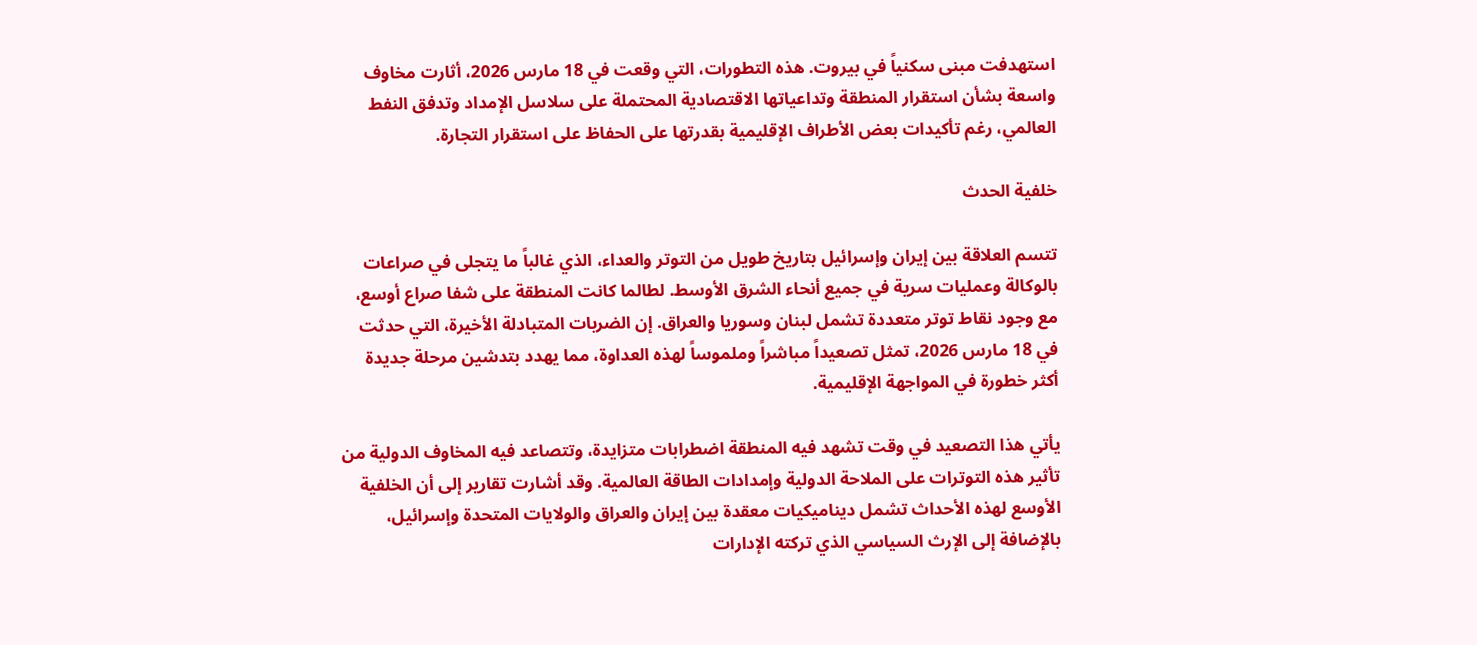استهدفت مبنى سكنياً في بيروت. هذه التطورات، التي وقعت في 18 مارس 2026، أثارت مخاوف واسعة بشأن استقرار المنطقة وتداعياتها الاقتصادية المحتملة على سلاسل الإمداد وتدفق النفط العالمي، رغم تأكيدات بعض الأطراف الإقليمية بقدرتها على الحفاظ على استقرار التجارة.

خلفية الحدث

تتسم العلاقة بين إيران وإسرائيل بتاريخ طويل من التوتر والعداء، الذي غالباً ما يتجلى في صراعات بالوكالة وعمليات سرية في جميع أنحاء الشرق الأوسط. لطالما كانت المنطقة على شفا صراع أوسع، مع وجود نقاط توتر متعددة تشمل لبنان وسوريا والعراق. إن الضربات المتبادلة الأخيرة، التي حدثت في 18 مارس 2026، تمثل تصعيداً مباشراً وملموساً لهذه العداوة، مما يهدد بتدشين مرحلة جديدة أكثر خطورة في المواجهة الإقليمية.

يأتي هذا التصعيد في وقت تشهد فيه المنطقة اضطرابات متزايدة، وتتصاعد فيه المخاوف الدولية من تأثير هذه التوترات على الملاحة الدولية وإمدادات الطاقة العالمية. وقد أشارت تقارير إلى أن الخلفية الأوسع لهذه الأحداث تشمل ديناميكيات معقدة بين إيران والعراق والولايات المتحدة وإسرائيل، بالإضافة إلى الإرث السياسي الذي تركته الإدارات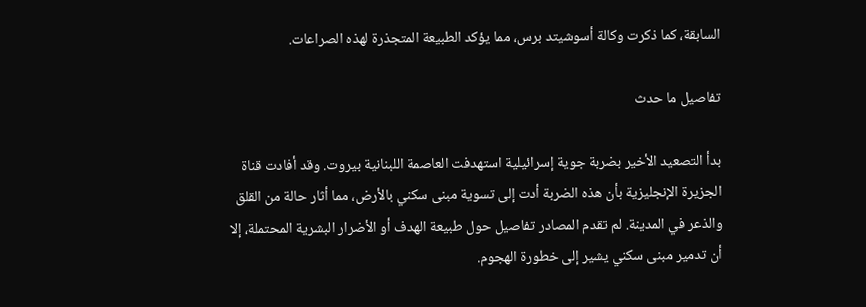السابقة، كما ذكرت وكالة أسوشيتد برس، مما يؤكد الطبيعة المتجذرة لهذه الصراعات.

تفاصيل ما حدث

بدأ التصعيد الأخير بضربة جوية إسرائيلية استهدفت العاصمة اللبنانية بيروت. وقد أفادت قناة الجزيرة الإنجليزية بأن هذه الضربة أدت إلى تسوية مبنى سكني بالأرض، مما أثار حالة من القلق والذعر في المدينة. لم تقدم المصادر تفاصيل حول طبيعة الهدف أو الأضرار البشرية المحتملة، إلا أن تدمير مبنى سكني يشير إلى خطورة الهجوم.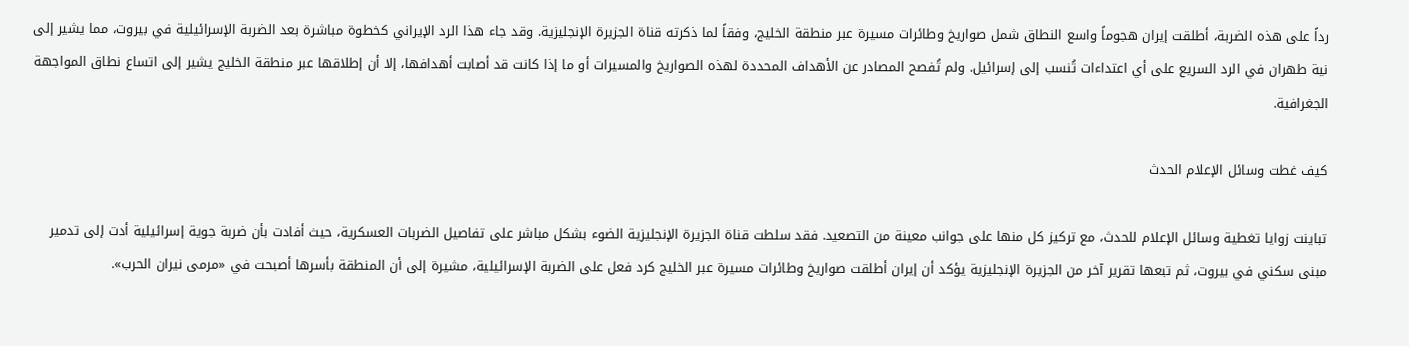رداً على هذه الضربة، أطلقت إيران هجوماً واسع النطاق شمل صواريخ وطائرات مسيرة عبر منطقة الخليج، وفقاً لما ذكرته قناة الجزيرة الإنجليزية. وقد جاء هذا الرد الإيراني كخطوة مباشرة بعد الضربة الإسرائيلية في بيروت، مما يشير إلى نية طهران في الرد السريع على أي اعتداءات تُنسب إلى إسرائيل. ولم تُفصح المصادر عن الأهداف المحددة لهذه الصواريخ والمسيرات أو ما إذا كانت قد أصابت أهدافها، إلا أن إطلاقها عبر منطقة الخليج يشير إلى اتساع نطاق المواجهة الجغرافية.

كيف غطت وسائل الإعلام الحدث

تباينت زوايا تغطية وسائل الإعلام للحدث، مع تركيز كل منها على جوانب معينة من التصعيد. فقد سلطت قناة الجزيرة الإنجليزية الضوء بشكل مباشر على تفاصيل الضربات العسكرية، حيث أفادت بأن ضربة جوية إسرائيلية أدت إلى تدمير مبنى سكني في بيروت، ثم تبعها تقرير آخر من الجزيرة الإنجليزية يؤكد أن إيران أطلقت صواريخ وطائرات مسيرة عبر الخليج كرد فعل على الضربة الإسرائيلية، مشيرة إلى أن المنطقة بأسرها أصبحت في «مرمى نيران الحرب».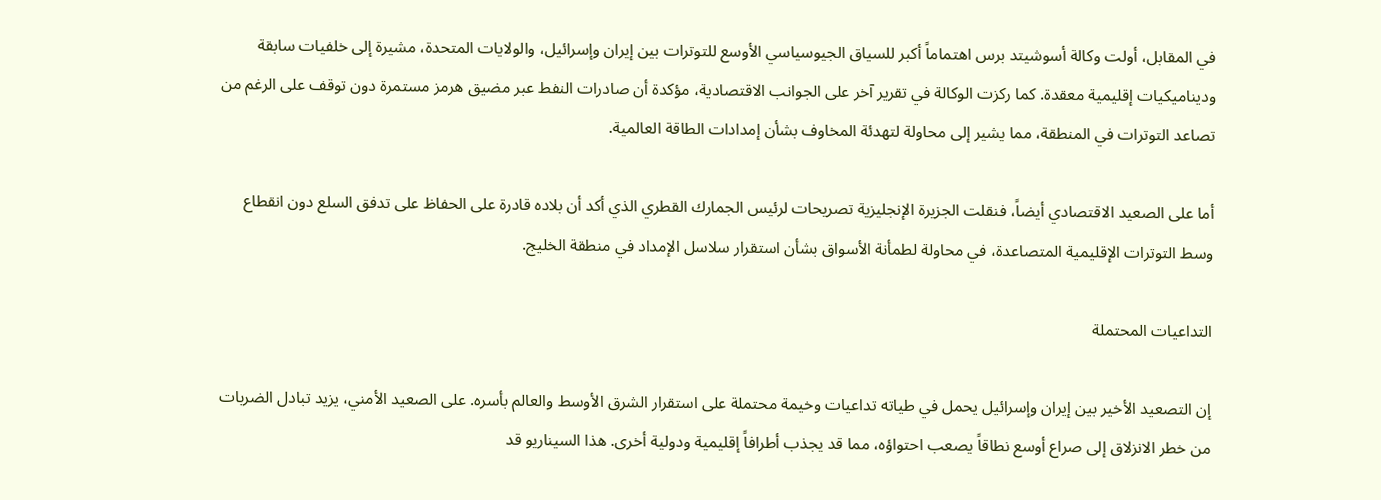في المقابل، أولت وكالة أسوشيتد برس اهتماماً أكبر للسياق الجيوسياسي الأوسع للتوترات بين إيران وإسرائيل، والولايات المتحدة، مشيرة إلى خلفيات سابقة وديناميكيات إقليمية معقدة. كما ركزت الوكالة في تقرير آخر على الجوانب الاقتصادية، مؤكدة أن صادرات النفط عبر مضيق هرمز مستمرة دون توقف على الرغم من تصاعد التوترات في المنطقة، مما يشير إلى محاولة لتهدئة المخاوف بشأن إمدادات الطاقة العالمية.

أما على الصعيد الاقتصادي أيضاً، فنقلت الجزيرة الإنجليزية تصريحات لرئيس الجمارك القطري الذي أكد أن بلاده قادرة على الحفاظ على تدفق السلع دون انقطاع وسط التوترات الإقليمية المتصاعدة، في محاولة لطمأنة الأسواق بشأن استقرار سلاسل الإمداد في منطقة الخليج.

التداعيات المحتملة

إن التصعيد الأخير بين إيران وإسرائيل يحمل في طياته تداعيات وخيمة محتملة على استقرار الشرق الأوسط والعالم بأسره. على الصعيد الأمني، يزيد تبادل الضربات من خطر الانزلاق إلى صراع أوسع نطاقاً يصعب احتواؤه، مما قد يجذب أطرافاً إقليمية ودولية أخرى. هذا السيناريو قد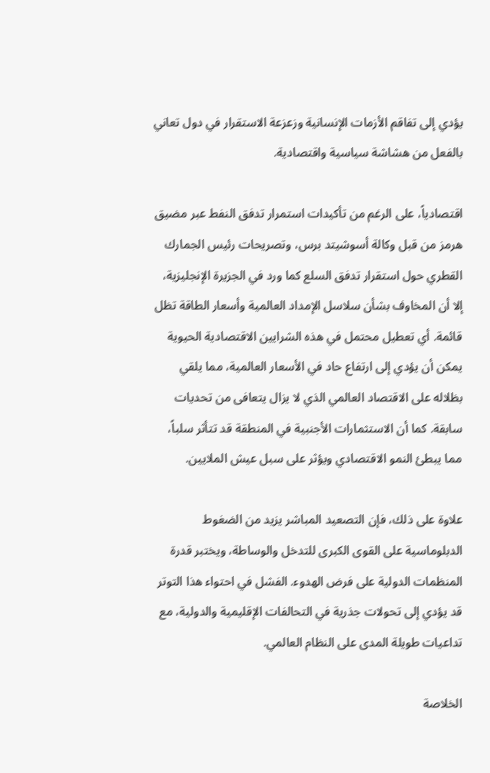يؤدي إلى تفاقم الأزمات الإنسانية وزعزعة الاستقرار في دول تعاني بالفعل من هشاشة سياسية واقتصادية.

اقتصادياً، على الرغم من تأكيدات استمرار تدفق النفط عبر مضيق هرمز من قبل وكالة أسوشيتد برس، وتصريحات رئيس الجمارك القطري حول استقرار تدفق السلع كما ورد في الجزيرة الإنجليزية، إلا أن المخاوف بشأن سلاسل الإمداد العالمية وأسعار الطاقة تظل قائمة. أي تعطيل محتمل في هذه الشرايين الاقتصادية الحيوية يمكن أن يؤدي إلى ارتفاع حاد في الأسعار العالمية، مما يلقي بظلاله على الاقتصاد العالمي الذي لا يزال يتعافى من تحديات سابقة. كما أن الاستثمارات الأجنبية في المنطقة قد تتأثر سلباً، مما يبطئ النمو الاقتصادي ويؤثر على سبل عيش الملايين.

علاوة على ذلك، فإن التصعيد المباشر يزيد من الضغوط الدبلوماسية على القوى الكبرى للتدخل والوساطة، ويختبر قدرة المنظمات الدولية على فرض الهدوء. الفشل في احتواء هذا التوتر قد يؤدي إلى تحولات جذرية في التحالفات الإقليمية والدولية، مع تداعيات طويلة المدى على النظام العالمي.

الخلاصة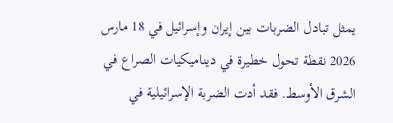يمثل تبادل الضربات بين إيران وإسرائيل في 18 مارس 2026 نقطة تحول خطيرة في ديناميكيات الصراع في الشرق الأوسط. فقد أدت الضربة الإسرائيلية في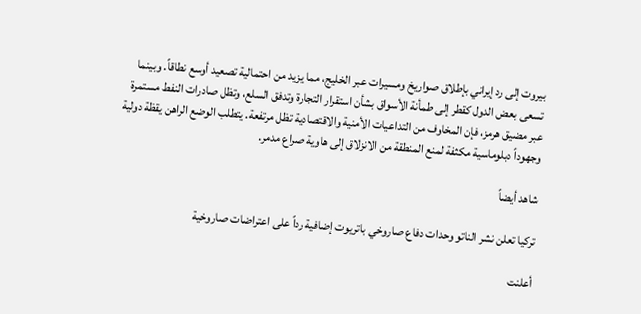بيروت إلى رد إيراني بإطلاق صواريخ ومسيرات عبر الخليج، مما يزيد من احتمالية تصعيد أوسع نطاقاً. وبينما تسعى بعض الدول كقطر إلى طمأنة الأسواق بشأن استقرار التجارة وتدفق السلع، وتظل صادرات النفط مستمرة عبر مضيق هرمز، فإن المخاوف من التداعيات الأمنية والاقتصادية تظل مرتفعة. يتطلب الوضع الراهن يقظة دولية وجهوداً دبلوماسية مكثفة لمنع المنطقة من الانزلاق إلى هاوية صراع مدمر.

شاهد أيضاً

تركيا تعلن نشر الناتو وحدات دفاع صاروخي باتريوت إضافية رداً على اعتراضات صاروخية

أعلنت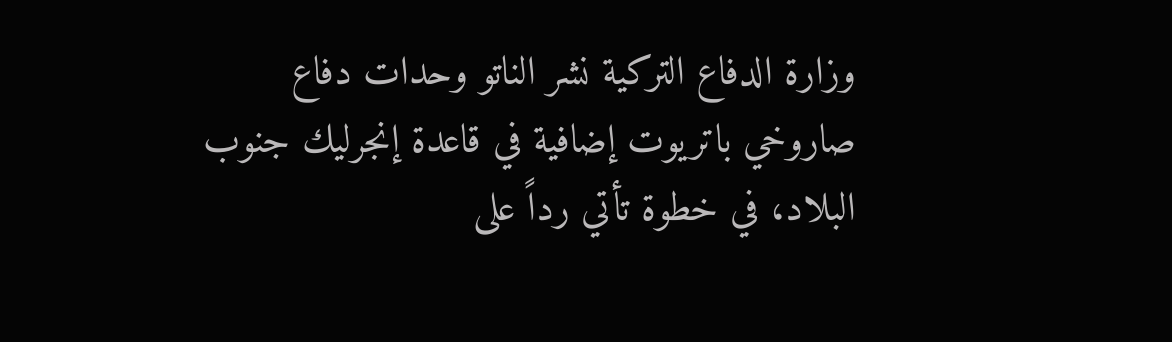وزارة الدفاع التركية نشر الناتو وحدات دفاع صاروخي باتريوت إضافية في قاعدة إنجرليك جنوب البلاد، في خطوة تأتي رداً على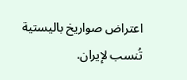اعتراض صواريخ باليستية تُنسب لإيران.